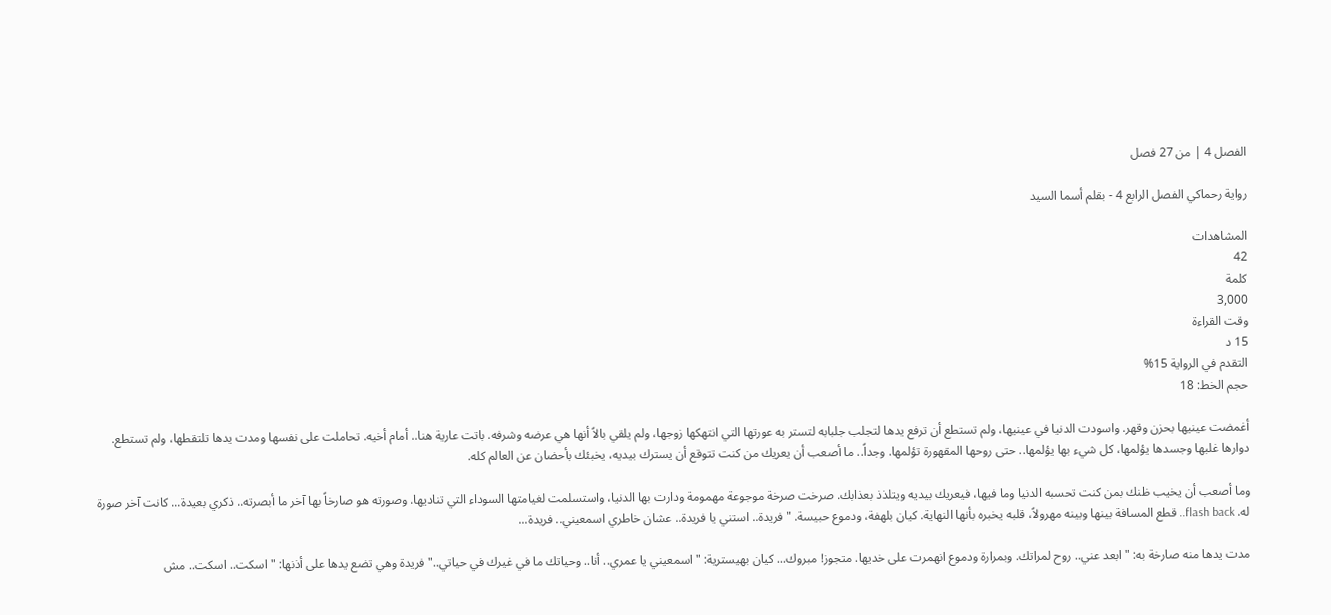الفصل 4 | من 27 فصل

رواية رحماكي الفصل الرابع 4 - بقلم أسما السيد

المشاهدات
42
كلمة
3,000
وقت القراءة
15 د
التقدم في الرواية 15%
حجم الخط: 18

أغمضت عينيها بحزن وقهر. واسودت الدنيا في عينيها، ولم تستطع أن ترفع يدها لتجلب جلبابه لتستر به عورتها التي انتهكها زوجها، ولم يلقي بالاً أنها هي عرضه وشرفه. باتت عارية هنا.. أمام أخيه. تحاملت على نفسها ومدت يدها تلتقطها، ولم تستطع. دوارها غلبها وجسدها يؤلمها، كل شيء بها يؤلمها.. حتى روحها المقهورة تؤلمها. وجداً.. ما أصعب أن يعريك من كنت تتوقع أن يسترك بيديه، يخبئك بأحضان عن العالم كله.

وما أصعب أن يخيب ظنك بمن كنت تحسبه الدنيا وما فيها، فيعريك بيديه ويتلذذ بعذابك. صرخت صرخة موجوعة مهمومة ودارت بها الدنيا، واستسلمت لغيامتها السوداء التي تناديها. وصورته هو صارخاً بها آخر ما أبصرته.. ذكري بعيدة... كانت آخر صورة له. flash back.. قطع المسافة بينها وبينه مهرولاً، قلبه يخبره بأنها النهاية. كيان بلهفة، ودموع حبيسة. "فريدة.. استني يا فريدة.. عشان خاطري اسمعيني.. فريدة...

مدت يدها منه صارخة به: "ابعد عني.. روح لمراتك. وبمرارة ودموع انهمرت على خديها. متجوز! مبروك... كيان بهيسترية: "اسمعيني يا عمري.. أنا.. وحياتك ما في غيرك في حياتي.." فريدة وهي تضع يدها على أذنها: "اسكت.. اسكت.. مش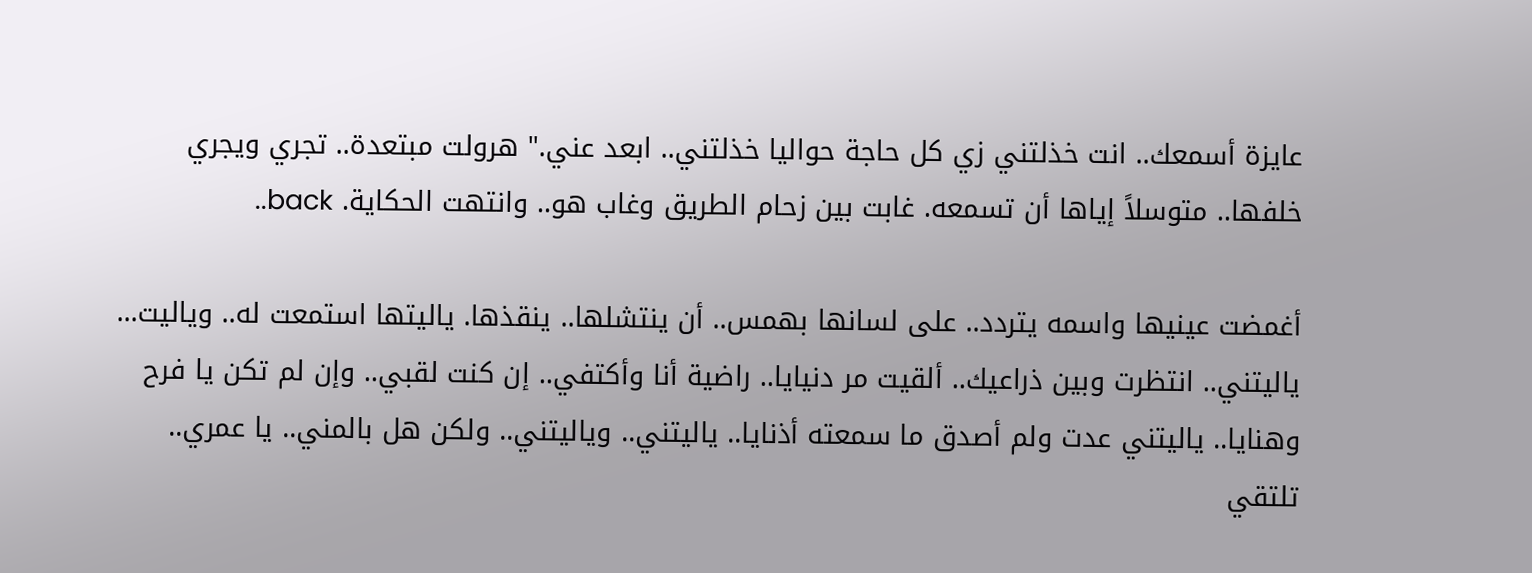عايزة أسمعك.. انت خذلتني زي كل حاجة حواليا خذلتني.. ابعد عني." هرولت مبتعدة.. تجري ويجري خلفها.. متوسلاً إياها أن تسمعه. غابت بين زحام الطريق وغاب هو.. وانتهت الحكاية. back..

أغمضت عينيها واسمه يتردد.. على لسانها بهمس.. أن ينتشلها.. ينقذها. ياليتها استمعت له.. وياليت... ياليتني.. انتظرت وبين ذراعيك.. ألقيت مر دنيايا.. راضية أنا وأكتفي.. إن كنت لقبي.. وإن لم تكن يا فرح وهنايا.. ياليتني عدت ولم أصدق ما سمعته أذنايا.. ياليتني.. وياليتني.. ولكن هل بالمني.. يا عمري.. تلتقي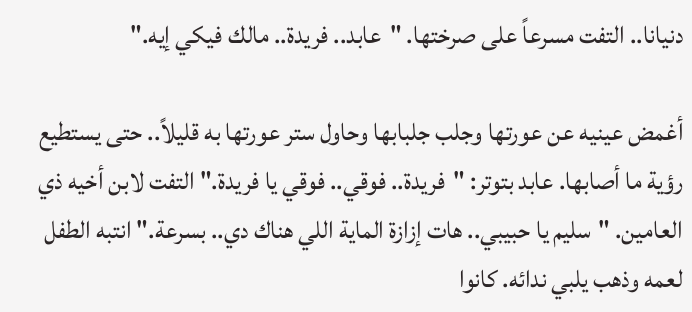دنيانا.. التفت مسرعاً على صرختها. "عابد.. فريدة.. مالك فيكي إيه."

أغمض عينيه عن عورتها وجلب جلبابها وحاول ستر عورتها به قليلاً.. حتى يستطيع رؤية ما أصابها. عابد بتوتر: "فريدة.. فوقي.. فوقي يا فريدة." التفت لابن أخيه ذي العامين. "سليم يا حبيبي.. هات إزازة الماية اللي هناك دي.. بسرعة." انتبه الطفل لعمه وذهب يلبي ندائه. كانوا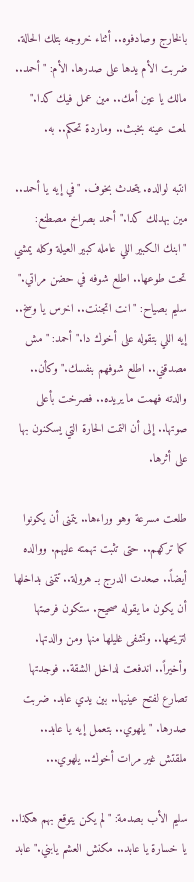بالخارج وصادفوه.. أثناء خروجه بتلك الحالة. ضربت الأم يدها على صدرها. الأم: "أحمد.. مالك يا عين أمك.. مين عمل فيك كدا." لمعت عينه بخبث.. وماردة تحكم.. به.

انتبه لوالده. يتحدث بخوف. "في إيه يا أحمد.. مين بهدلك كدا." أحمد بصراخ مصطنع: "ابنك الكبير اللي عامله كبير العيلة وكله يمشي تحت طوعها.. اطلع شوفه في حضن مراتي." سليم بصياح: "انت اتجننت.. اخرس يا وسخ.. إيه اللي بتقوله على أخوك دا." أحمد: "مش مصدقني.. اطلع شوفهم بنفسك." وكأن.. والدته فهمت ما يريده.. فصرخت بأعلى صوتها.. إلى أن التمت الحارة التي يسكنون بها على أثرها.

طلعت مسرعة وهو وراءها.. يتمنى أن يكونوا كما تركهم.. حتى تثبت تهمته عليهم. ووالده أيضاً.. صعدت الدرج بـ هرولة.. تتمنى بداخلها أن يكون ما يقوله صحيح. ستكون فرصتها لتزيحها.. وتشفى غليلها منها ومن والدتها. وأخيراً.. اندفعت لداخل الشقة.. فوجدتها تصارع لفتح عينيها.. بين يدي عابد. ضربت صدرها. "يلهوي.. بتعمل إيه يا عابد.. ملقتش غير مرات أخوك.. يلهوي...

سليم الأب بصدمة: "لم يكن يتوقع بهم هكذا.. يا خسارة يا عابد.. مكنش العشم يابني." عابد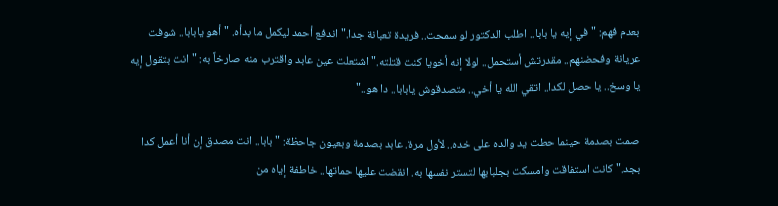بعدم فهم: "في إيه يا بابا.. اطلب الدكتور لو سمحت.. فريدة تعبانة جدا." اندفع أحمد ليكمل ما بدأه. "أهو يابابا.. شوفت عريانة وفحضنهم.. مقدرتش أستحمل.. لولا إنه أخويا كنت قتلته." اشتعلت عين عابد واقترب منه صارخاً به: "انت بتقول إيه يا وسخ.. يا حصل لكدا.. اتقي الله يا أخي.. متصدقوش يابابا.. دا هو.."

صمت بصدمة حينما حطت يد والده على خده.. لأول مرة. عابد بصدمة وبعيون جاحظة: "بابا.. انت مصدق إن أنا أعمل كدا بجد." كانت استفاقت وامسكت بجلبابها لتستر نفسها به. انقضت عليها حماتها.. خاطفة إياه من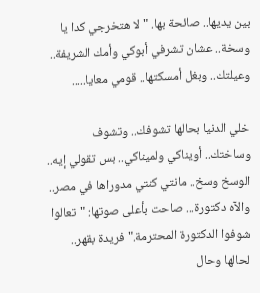بين يديها.. صائحة بها. "لا هتخرجي كدا يا وسخة.. عشان تشرفي أبوكي وأمك الشريفة.. وعيلتك.. وبغل أمسكتها.. قومي معايا.....

خلي الدنيا بحالها تشوفك.. وتشوف وساختك.. أويناكي ولميناكي.. بس تقولي إيه.. الوسخ وسخ.. مانتي كنتي مدوراها في مصر.. والآه دكتورة... صاحت بأعلى صوتها: "تعالوا شوفوا الدكتورة المحترمة." فريدة بقهر.. لحالها وحال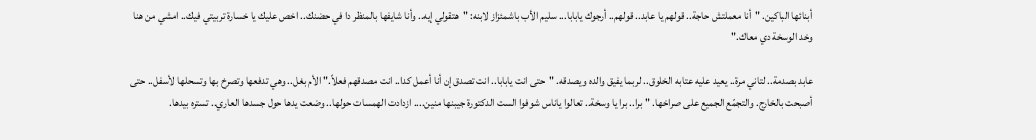أبنائها الباكين. "أنا معملتش حاجة.. قولهم يا عابد.. قولهم.. أرجوك يابابا... سليم الأب باشمئزاز لابنه: "هتقولي إيه.. وأنا شايفها بالمنظر دا في حضنك.. اخص عليك يا خسارة تربيتي فيك.. امشي من هنا وخد الوسخة دي معاك."

عابد بصدمة.. لتاني مرة.. يعيد عليه عتابه الخلوق.. لربما يفيق والده ويصدقه. "حتى انت يابابا.. انت تصدق إن أنا أعمل كدا.. انت مصدقهم فعلاً." الأم بغل.. وهي تدفعها وتصرخ بها وتسحلها لأسفل.. حتى أصبحت بالخارج. والتجمّع الجميع على صراخها. "برا.. برا يا وسخة.. تعالوا ياناس شوفوا الست الدكتورة جيبنها منين.... ازدادت الهمسات حولها.. وضعت يدها حول جسدها العاري.. تستره بيدها.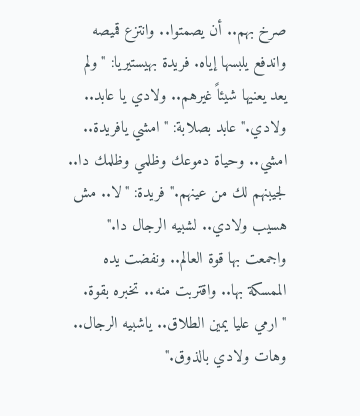صرخ بهم.. أن يصمتوا.. وانتزع قميصه واندفع يلبسها إياه. فريدة بهيستيريا: "ولم يعد يعنيها شيئاً غيرهم.. ولادي يا عابد.. ولادي." عابد بصلابة: "امشي يافريدة.. امشي.. وحياة دموعك وظلمي وظلمك دا.. لجيبنهم لك من عينهم." فريدة: "لا.. مش هسيب ولادي.. لشبيه الرجال دا." واجمعت بها قوة العالم.. ونفضت يده الممسكة بها.. واقتربت منه.. تخبره بقوة. "ارمي عليا يمين الطلاق.. ياشبيه الرجال.. وهات ولادي بالذوق."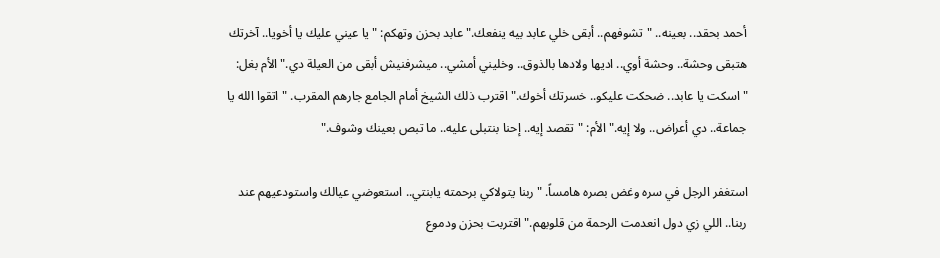أحمد بحقد.. بعينه.. "تشوفهم.. أبقى خلي عابد بيه ينفعك." عابد بحزن وتهكم: "يا عيني عليك يا أخويا.. آخرتك هتبقى وحشة.. وحشة أوي.. اديها ولادها بالذوق.. وخليني أمشي.. ميشرفنيش أبقى من العيلة دي." الأم بغل: "اسكت يا عابد.. ضحكت عليكو.. خسرتك أخوك." اقترب ذلك الشيخ أمام الجامع جارهم المقرب. "اتقوا الله يا جماعة.. دي أعراض.. ولا إيه." الأم: "تقصد إيه.. إحنا بنتبلى عليه.. ما تبص بعينك وشوف."

استغفر الرجل في سره وغض بصره هامساً. "ربنا يتولاكي برحمته يابنتي.. استعوضي عيالك واستودعيهم عند ربنا.. اللي زي دول انعدمت الرحمة من قلوبهم." اقتربت بحزن ودموع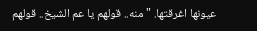عيونها اغرقتها. "منه.. قولهم يا عم الشيخ.. قولهم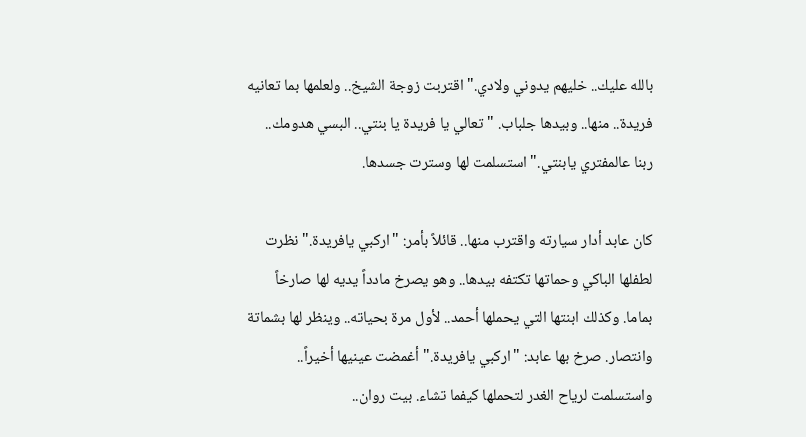بالله عليك.. خليهم يدوني ولادي." اقتربت زوجة الشيخ.. ولعلمها بما تعانيه فريدة.. منها.. وبيدها جلباب. "تعالي يا فريدة يا بنتي.. البسي هدومك.. ربنا عالمفتري يابنتي." استسلمت لها وسترت جسدها.

كان عابد أدار سيارته واقترب منها.. قائلاً بأمر: "اركبي يافريدة." نظرت لطفلها الباكي وحماتها تكتفه بيدها.. وهو يصرخ مادداً يديه لها صارخاً بماما. وكذلك ابنتها التي يحملها أحمد.. لأول مرة بحياته.. وينظر لها بشماتة وانتصار. صرخ بها عابد: "اركبي يافريدة." أغمضت عينيها أخيراً.. واستسلمت لرياح الغدر لتحملها كيفما تشاء. بيت روان..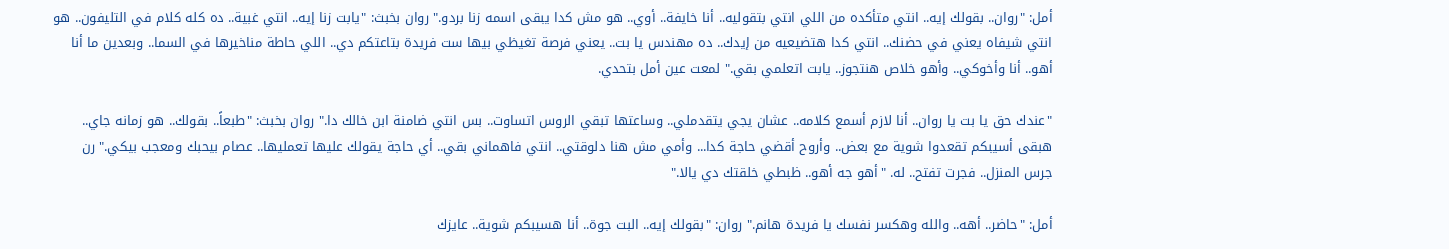أمل: "روان.. بقولك إيه.. انتي متأكده من اللي انتي بتقوليه.. أنا خايفة.. أوي.. هو مش كدا يبقى اسمه زنا بردو." روان بخبث: "يابت زنا إيه.. انتي غبية.. ده كله كلام في التليفون.. هو انتي شيفاه يعني في حضنك.. انتي كدا هتضيعيه من إيدك.. ده مهندس يا بت.. يعني فرصة تغيظي بيها ست فريدة بتاعتكم دي.. اللي حاطة مناخيرها في السما.. وبعدين ما أنا أهو.. أنا وأخوكي.. وأهو خلاص هنتجوز.. يابت اتعلمي بقي." لمعت عين أمل بتحدي.

"عندك حق يا بت يا روان.. أنا لازم أسمع كلامه.. عشان يجي يتقدملي.. وساعتها تبقي الروس اتساوت.. بس انتي ضامنة ابن خالك دا." روان بخبث: "طبعاً.. بقولك.. هو زمانه جاي.. هبقى أسيبكم تقعدوا شوية مع بعض.. وأروح أقضي حاجة كدا... وأمي مش هنا دلوقتي.. انتي فاهماني بقي.. أي حاجة يقولك عليها تعمليها.. عصام بيحبك ومعجب بيكي." رن جرس المنزل.. فجرت تفتح.. له. "أهو جه أهو.. ظبطي خلقتك دي يالا."

أمل: "حاضر.. أهه.. والله وهكسر نفسك يا فريدة هانم." روان: "بقولك إيه.. البت جوة.. أنا هسيبكم شوية.. عايزك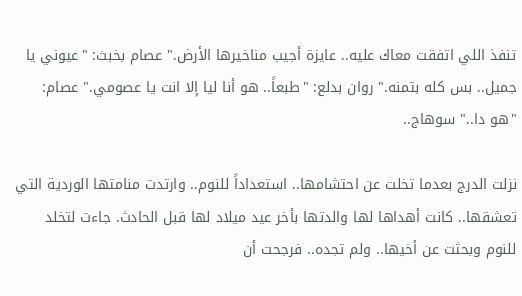تنفذ اللي اتفقت معاك عليه.. عايزة أجيب مناخيرها الأرض." عصام بخبث: "عيوني يا جميل.. بس كله بتمنه." روان بدلع: "طبعاً.. هو أنا ليا إلا انت يا عصومي." عصام: "هو دا.." سوهاج..

نزلت الدرج بعدما تخلت عن احتشامها.. استعداداً للنوم.. وارتدت منامتها الوردية التي تعشقها.. كانت أهداها لها والدتها بأخر عيد ميلاد لها قبل الحادث. جاءت لتخلد للنوم وبحثت عن أخيها.. ولم تجده.. فرجحت أن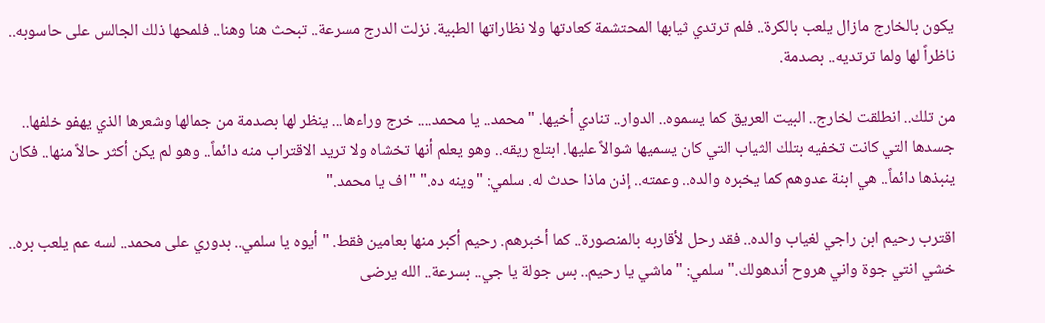يكون بالخارج مازال يلعب بالكرة.. فلم ترتدي ثيابها المحتشمة كعادتها ولا نظاراتها الطبية. نزلت الدرج مسرعة.. تبحث هنا وهنا.. فلمحها ذلك الجالس على حاسوبه.. ناظراً لها ولما ترتديه.. بصدمة.

من تلك.. انطلقت لخارج.. البيت العريق كما يسموه.. الدوار.. تنادي أخيها. "محمد.. يا محمد.... خرج وراءها... ينظر لها بصدمة من جمالها وشعرها الذي يهفو خلفها.. جسدها التي كانت تخفيه بتلك الثياب التي كان يسميها شوالاً عليها. ابتلع ريقه.. وهو يعلم أنها تخشاه ولا تريد الاقتراب منه دائماً.. وهو لم يكن أكثر حالاً منها.. فكان ينبذها دائماً.. هي ابنة عدوهم كما يخبره والده.. وعمته.. إذن ماذا حدث له. سلمي: "وينه ده." "اف يا محمد."

اقترب رحيم ابن راجي لغياب والده.. فقد رحل لأقاربه بالمنصورة.. كما أخبرهم. رحيم أكبر منها بعامين فقط. "أيوه يا سلمي.. بدوري على محمد.. لسه عم يلعب بره.. خشي انتي جوة واني هروح أندهولك." سلمي: "ماشي يا رحيم.. بس جولة يا جي.. بسرعة.. الله يرضى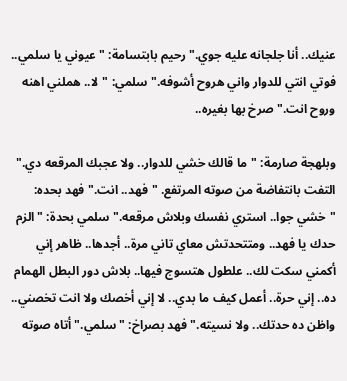عنيك.. أنا جلجانه عليه جوي." رحيم بابتسامة: "عيوني يا سلمي.. فوتي انتي للدوار واني هروح أشوفه." سلمي: "لا.. هملني اهنه وروح انت." صرخ بها بغيره..

وبلهجة صارمة: "ما قالك خشي للدوار.. ولا عجبك المرقعه دي." التفت بانتفاضة من صوته المرتفع. "فهد.. انت." فهد بحده: "خشي جوا.. استري نفسك وبلاش مرقعه." سلمي بحدة: "الزم حدك يا فهد.. ومتتحدتش معاي تاني مرة.. أجدها.. ظاهر إني أكمني سكت لك.. علطول هتسوج فيها.. بلاش دور البطل الهمام ده.. إني حرة.. أعمل كيف ما بدي.. لا إني أخصك ولا انت تخصني.. واظن ده حدتك.. ولا نسيته." فهد بصراخ: "سلمي." أتاه صوته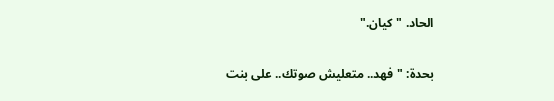الحاد. "كيان."

بحدة: "فهد.. متعليش صوتك.. على بنت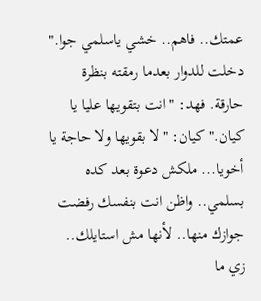عمتك.. فاهم.. خشي ياسلمي جوا." دخلت للدوار بعدما رمقته بنظرة حارقة. فهد: "انت بتقويها عليا يا كيان." كيان: "لا بقويها ولا حاجة يا أخويا... ملكش دعوة بعد كده بسلمي.. واظن انت بنفسك رفضت جوازك منها.. لأنها مش استايلك.. زي ما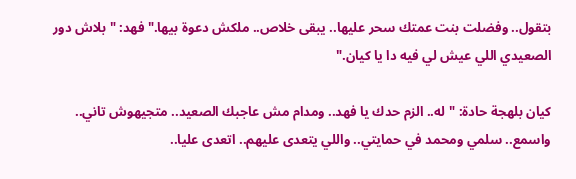بتقول.. وفضلت بنت عمتك سحر عليها.. يبقى خلاص.. ملكش دعوة بيها." فهد: "بلاش دور الصعيدي اللي عيش لي فيه دا يا كيان."

كيان بلهجة حادة: "له.. الزم حدك يا فهد.. ومدام مش عاجبك الصعيد.. متجيهوش تاني.. واسمع.. سلمي ومحمد في حمايتي.. واللي يتعدى عليهم.. اتعدى عليا..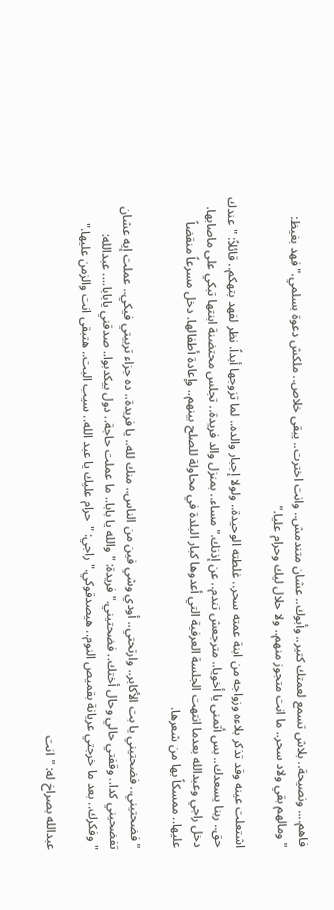فاهم.... ونصيحة.. بلاش تسمع لعمتك كتير.. وأبوك.. عشان متندمش.. وانت اخترت.. يبقى خلاص.. ملكش دعوة بسلمي." فهد بغيظ: "ومالهم بقي ولاد سحر.. ما انت متجوز منهم.. ولا حلال ليك وحرام عليا."

اشتعلت عينه وقد تذكر بلاءه وزواجه من ابنة عمته سحر.. غلطته الوحيدة.. ولولا إجبار والده.. لما تزوجها أبداً. نظر لفهد بتهكم.. قائلاً: "عندك حق.. ربنا يسعدك.. بس أتمنى يا أخويا.. مترجعش تندم.. عن إذنك." مساء.. بمنزل والد فريدة.. تجلس محتضنة ابنتها تبكي على ماصابها. دخل راجي وعبدالله بعدما انتهت الجلسة العرفية التي أعدوها كبار البلدة في محاولة للصلح بينهم.. وإعادة أطفالها. دخل مسرعاً منقضاً عليها.. ممسكاً بها من شعرها.

"فضحتيني.. فضحتيني يا بت الأكابر.. وارتحتي.. أودي وشي فين من الناس.. منك لله.. يا فريدة.. ده جزاء تربيتي فيكي.. عملت إيه عشان تفضحيني كدا.. وقفتي حالي وحال أختك.. فضحتيني." فريدة: "والله يا بابا.. ما عملت حاجة.. دول بيكدبوا.. صدقني يابابا.... عبدالله: "وفكرك.. بعد ما خرجتي عريانة بقميص النوم.. هيصدقوكي." راجي: "حرام عليك يا عبد الله.. سيب البت.. هتبقى انت والزمن عليها."

عبدالله بصراخ له: "انت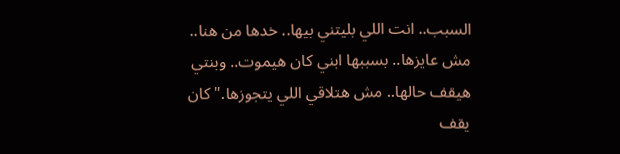السبب.. انت اللي بليتني بيها.. خدها من هنا.. مش عايزها.. بسببها ابني كان هيموت.. وبنتي هيقف حالها.. مش هتلاقي اللي يتجوزها." كان يقف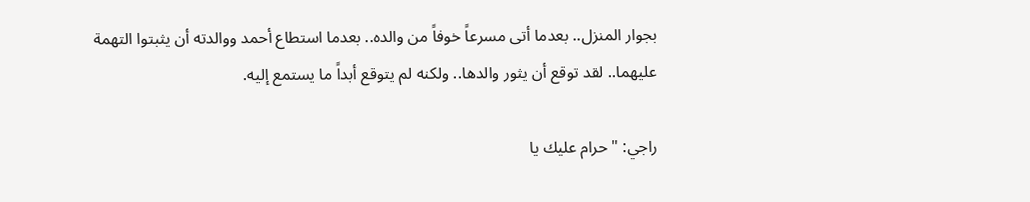بجوار المنزل.. بعدما أتى مسرعاً خوفاً من والده.. بعدما استطاع أحمد ووالدته أن يثبتوا التهمة عليهما.. لقد توقع أن يثور والدها.. ولكنه لم يتوقع أبداً ما يستمع إليه.

راجي: "حرام عليك يا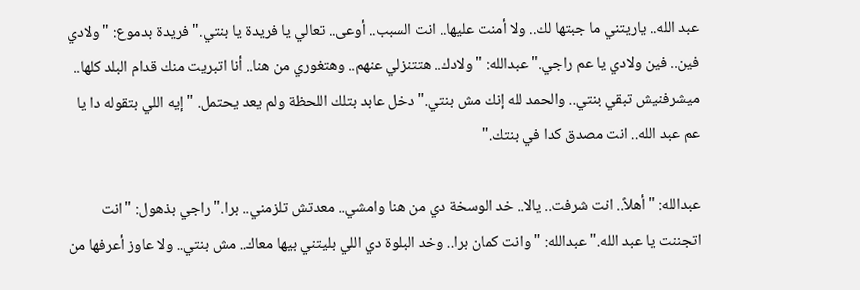عبد الله.. ياريتني ما جبتها لك.. ولا أمنت عليها.. انت السبب.. أوعى.. تعالي يا فريدة يا بنتي." فريدة بدموع: "ولادي فين.. فين ولادي يا عم راجي." عبدالله: "ولادك.. هتتنزلي عنهم.. وهتغوري من هنا.. أنا اتبريت منك قدام البلد كلها.. ميشرفنيش تبقي بنتي.. والحمد لله إنك مش بنتي." دخل عابد بتلك اللحظة ولم يعد يحتمل. "إيه اللي بتقوله دا يا عم عبد الله.. انت مصدق كدا في بنتك."

عبدالله: "أهلاً.. انت شرفت.. يالا.. خد الوسخة دي من هنا وامشي.. معدتش تلزمني.. برا." راجي بذهول: "انت اتجننت يا عبد الله." عبدالله: "وانت كمان برا.. وخد البلوة دي اللي بليتني بيها معاك.. مش بنتي.. ولا عاوز أعرفها من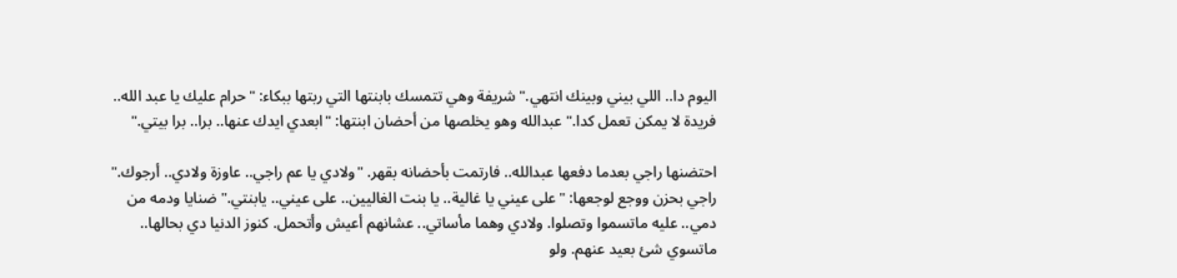اليوم دا.. اللي بيني وبينك انتهي." شريفة وهي تتمسك بابنتها التي ربتها ببكاء: "حرام عليك يا عبد الله.. فريدة لا يمكن تعمل كدا." عبدالله وهو يخلصها من أحضان ابنتها: "ابعدي ايدك عنها.. برا.. برا بيتي."

احتضنها راجي بعدما دفعها عبدالله.. فارتمت بأحضانه بقهر. "ولادي يا عم راجي.. عاوزة ولادي.. أرجوك." راجي بحزن ووجع لوجعها: "على عيني يا غالية.. يا بنت الغاليين.. على عيني.. يابنتي." ضنايا ودمه من دمي.. عليه ماتسموا وتصلوا. ولادي وهما مأساتي.. عشانهم أعيش وأتحمل. كنوز الدنيا دي بحالها.. ماتسوي شئ بعيد عنهم. ولو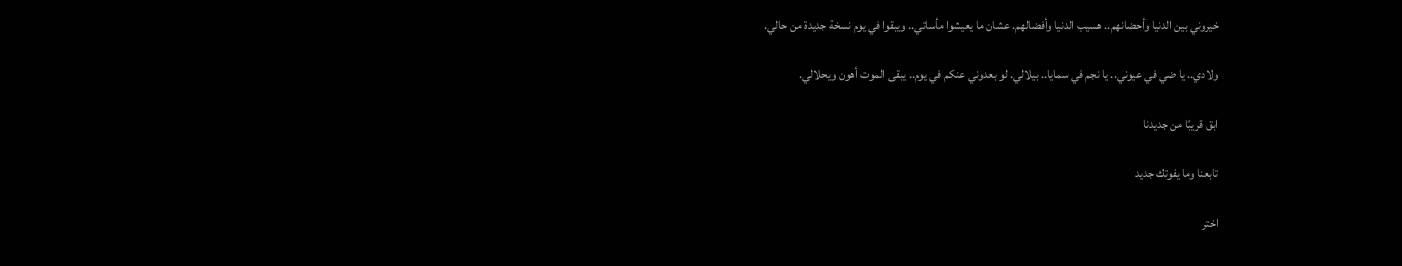خيروني بين الدنيا وأحضانهم.. هسيب الدنيا وأفضالهم. عشان ما يعيشوا مأساتي.. ويبقوا في يوم نسخة جديدة من حالي.

ولادي.. يا ضي في عيوني.. يا نجم في سمايا.. بيلالي. لو بعدوني عنكم في يوم.. يبقى الموت أهون ويحلالي.

ابق قريبًا من جديدنا

تابعنا وما يفوتك جديد

اختر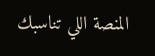المنصة اللي تناسبك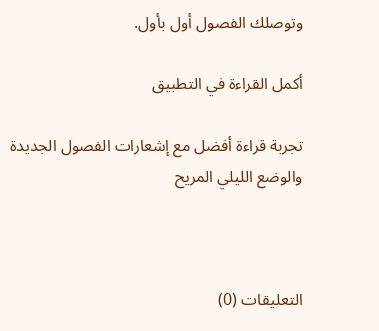وتوصلك الفصول أول بأول.

أكمل القراءة في التطبيق

تجربة قراءة أفضل مع إشعارات الفصول الجديدة والوضع الليلي المريح



التعليقات (0)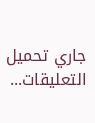جاري تحميل التعليقات...